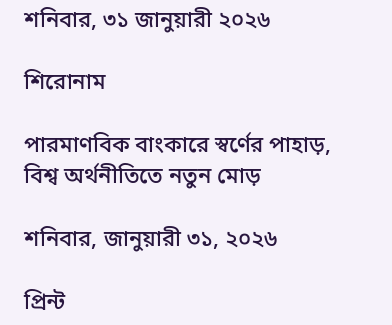শনিবার, ৩১ জানুয়ারী ২০২৬

শিরোনাম

পারমাণবিক বাংকারে স্বর্ণের পাহাড়, বিশ্ব অর্থনীতিতে নতুন মোড়

শনিবার, জানুয়ারী ৩১, ২০২৬

প্রিন্ট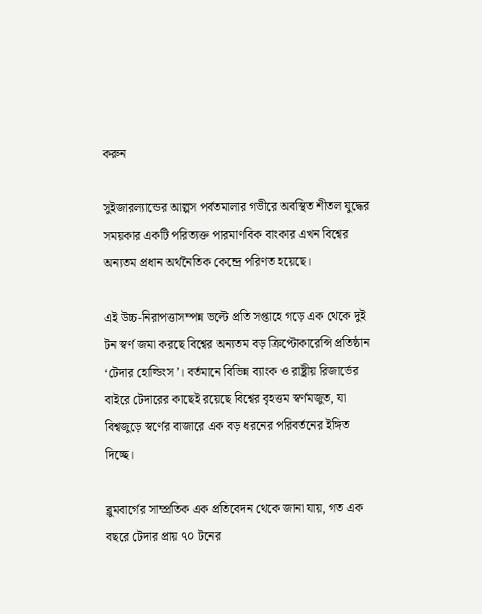করুন

সুইজারল্যান্ডের আল্পস পর্বতমালার গভীরে অবস্থিত শীতল যুদ্ধের সময়কার একটি পরিত্যক্ত পারমাণবিক বাংকার এখন বিশ্বের অন্যতম প্রধান অর্থনৈতিক কেন্দ্রে পরিণত হয়েছে।

এই উচ্চ-নিরাপত্তাসম্পন্ন ভল্টে প্রতি সপ্তাহে গড়ে এক থেকে দুই টন স্বর্ণ জমা করছে বিশ্বের অন্যতম বড় ক্রিপ্টোকারেন্সি প্রতিষ্ঠান ‘টেদার হোল্ডিংস’। বর্তমানে বিভিন্ন ব্যাংক ও রাষ্ট্রীয় রিজার্ভের বাইরে টেদারের কাছেই রয়েছে বিশ্বের বৃহত্তম স্বর্ণমজুত, যা বিশ্বজুড়ে স্বর্ণের বাজারে এক বড় ধরনের পরিবর্তনের ইঙ্গিত দিচ্ছে।

ব্লুমবার্গের সাম্প্রতিক এক প্রতিবেদন থেকে জানা যায়, গত এক বছরে টেদার প্রায় ৭০ টনের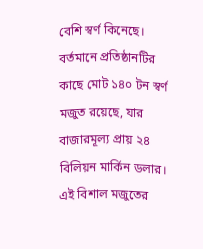বেশি স্বর্ণ কিনেছে। বর্তমানে প্রতিষ্ঠানটির কাছে মোট ১৪০ টন স্বর্ণ মজুত রয়েছে, যার বাজারমূল্য প্রায় ২৪ বিলিয়ন মার্কিন ডলার। এই বিশাল মজুতের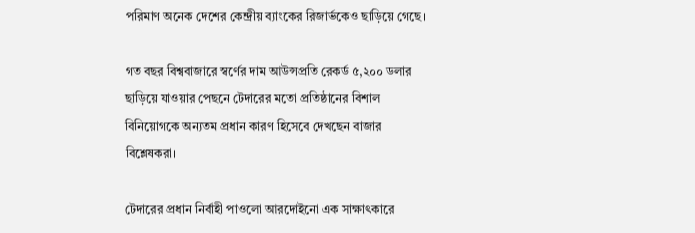পরিমাণ অনেক দেশের কেন্দ্রীয় ব্যাংকের রিজার্ভকেও ছাড়িয়ে গেছে।

গত বছর বিশ্ববাজারে স্বর্ণের দাম আউন্সপ্রতি রেকর্ড ৫,২০০ ডলার ছাড়িয়ে যাওয়ার পেছনে টেদারের মতো প্রতিষ্ঠানের বিশাল বিনিয়োগকে অন্যতম প্রধান কারণ হিসেবে দেখছেন বাজার বিশ্লেষকরা।

টেদারের প্রধান নির্বাহী পাওলো আরদোইনো এক সাক্ষাৎকারে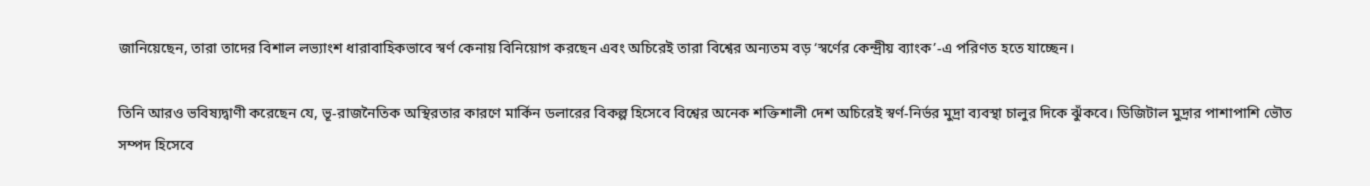জানিয়েছেন, তারা তাদের বিশাল লভ্যাংশ ধারাবাহিকভাবে স্বর্ণ কেনায় বিনিয়োগ করছেন এবং অচিরেই তারা বিশ্বের অন্যতম বড় ‘স্বর্ণের কেন্দ্রীয় ব্যাংক’-এ পরিণত হতে যাচ্ছেন।

তিনি আরও ভবিষ্যদ্বাণী করেছেন যে, ভূ-রাজনৈতিক অস্থিরতার কারণে মার্কিন ডলারের বিকল্প হিসেবে বিশ্বের অনেক শক্তিশালী দেশ অচিরেই স্বর্ণ-নির্ভর মুদ্রা ব্যবস্থা চালুর দিকে ঝুঁকবে। ডিজিটাল মুদ্রার পাশাপাশি ভৌত সম্পদ হিসেবে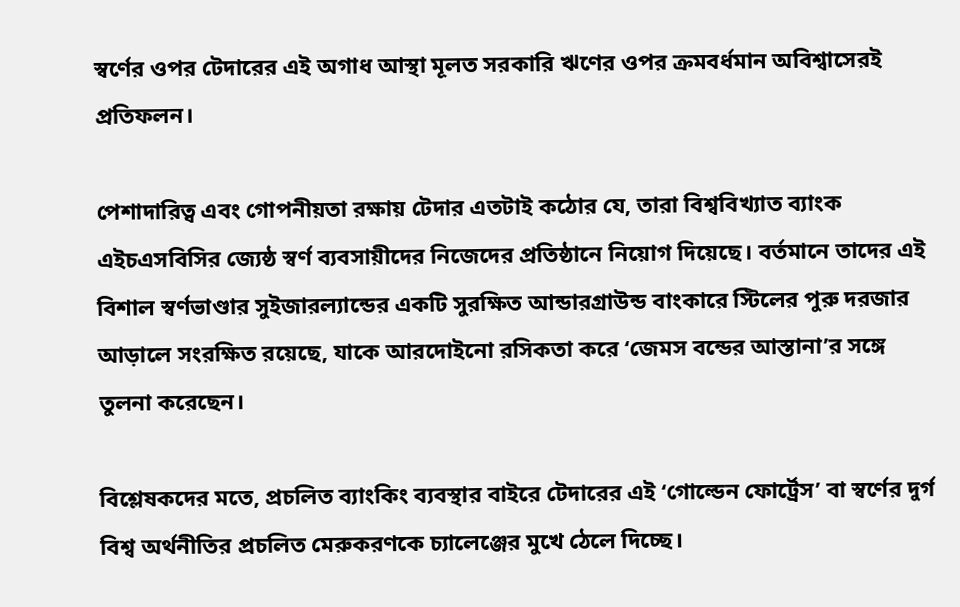স্বর্ণের ওপর টেদারের এই অগাধ আস্থা মূলত সরকারি ঋণের ওপর ক্রমবর্ধমান অবিশ্বাসেরই প্রতিফলন।

পেশাদারিত্ব এবং গোপনীয়তা রক্ষায় টেদার এতটাই কঠোর যে, তারা বিশ্ববিখ্যাত ব্যাংক এইচএসবিসির জ্যেষ্ঠ স্বর্ণ ব্যবসায়ীদের নিজেদের প্রতিষ্ঠানে নিয়োগ দিয়েছে। বর্তমানে তাদের এই বিশাল স্বর্ণভাণ্ডার সুইজারল্যান্ডের একটি সুরক্ষিত আন্ডারগ্রাউন্ড বাংকারে স্টিলের পুরু দরজার আড়ালে সংরক্ষিত রয়েছে, যাকে আরদোইনো রসিকতা করে ‘জেমস বন্ডের আস্তানা’র সঙ্গে তুলনা করেছেন।

বিশ্লেষকদের মতে, প্রচলিত ব্যাংকিং ব্যবস্থার বাইরে টেদারের এই ‘গোল্ডেন ফোর্ট্রেস’ বা স্বর্ণের দুর্গ বিশ্ব অর্থনীতির প্রচলিত মেরুকরণকে চ্যালেঞ্জের মুখে ঠেলে দিচ্ছে।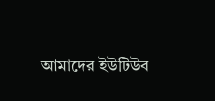আমাদের ইউটিউব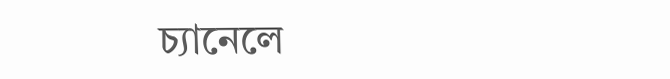চ্যানেলে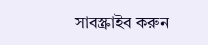সাবস্ক্রাইব করুন